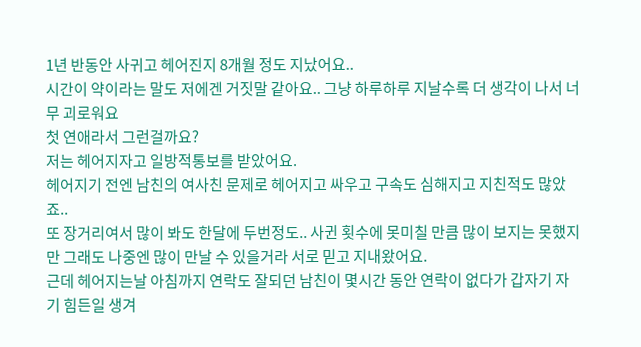1년 반동안 사귀고 헤어진지 8개월 정도 지났어요..
시간이 약이라는 말도 저에겐 거짓말 같아요.. 그냥 하루하루 지날수록 더 생각이 나서 너무 괴로워요
첫 연애라서 그런걸까요?
저는 헤어지자고 일방적통보를 받았어요.
헤어지기 전엔 남친의 여사친 문제로 헤어지고 싸우고 구속도 심해지고 지친적도 많았죠..
또 장거리여서 많이 봐도 한달에 두번정도.. 사귄 횟수에 못미칠 만큼 많이 보지는 못했지만 그래도 나중엔 많이 만날 수 있을거라 서로 믿고 지내왔어요.
근데 헤어지는날 아침까지 연락도 잘되던 남친이 몇시간 동안 연락이 없다가 갑자기 자기 힘든일 생겨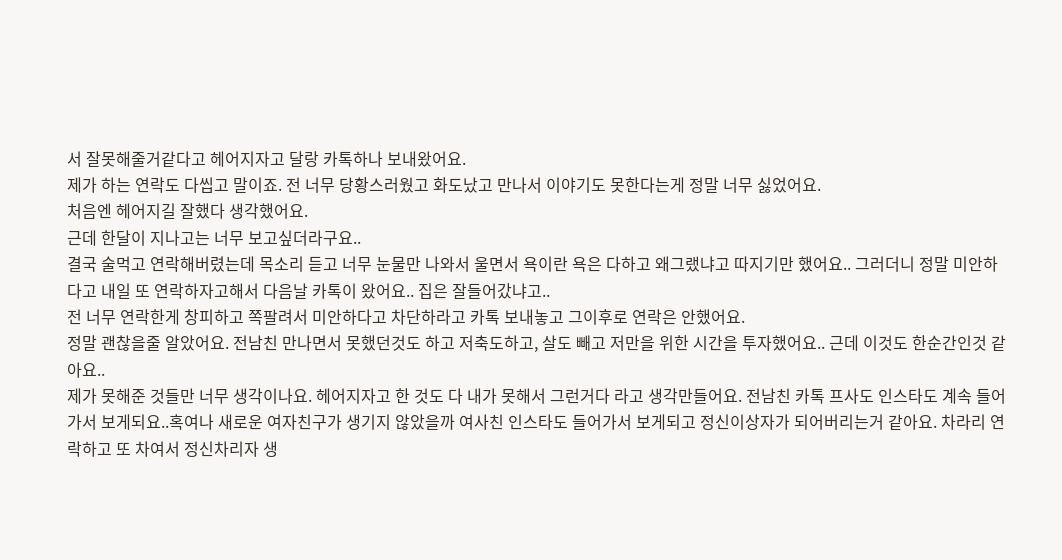서 잘못해줄거같다고 헤어지자고 달랑 카톡하나 보내왔어요.
제가 하는 연락도 다씹고 말이죠. 전 너무 당황스러웠고 화도났고 만나서 이야기도 못한다는게 정말 너무 싫었어요.
처음엔 헤어지길 잘했다 생각했어요.
근데 한달이 지나고는 너무 보고싶더라구요..
결국 술먹고 연락해버렸는데 목소리 듣고 너무 눈물만 나와서 울면서 욕이란 욕은 다하고 왜그랬냐고 따지기만 했어요.. 그러더니 정말 미안하다고 내일 또 연락하자고해서 다음날 카톡이 왔어요.. 집은 잘들어갔냐고..
전 너무 연락한게 창피하고 쪽팔려서 미안하다고 차단하라고 카톡 보내놓고 그이후로 연락은 안했어요.
정말 괜찮을줄 알았어요. 전남친 만나면서 못했던것도 하고 저축도하고, 살도 빼고 저만을 위한 시간을 투자했어요.. 근데 이것도 한순간인것 같아요..
제가 못해준 것들만 너무 생각이나요. 헤어지자고 한 것도 다 내가 못해서 그런거다 라고 생각만들어요. 전남친 카톡 프사도 인스타도 계속 들어가서 보게되요..혹여나 새로운 여자친구가 생기지 않았을까 여사친 인스타도 들어가서 보게되고 정신이상자가 되어버리는거 같아요. 차라리 연락하고 또 차여서 정신차리자 생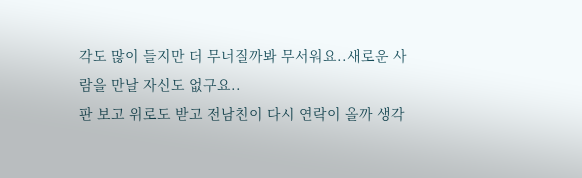각도 많이 들지만 더 무너질까봐 무서워요..새로운 사람을 만날 자신도 없구요..
판 보고 위로도 받고 전남친이 다시 연락이 올까 생각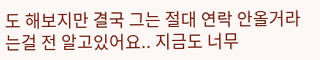도 해보지만 결국 그는 절대 연락 안올거라는걸 전 알고있어요.. 지금도 너무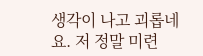생각이 나고 괴롭네요. 저 정말 미련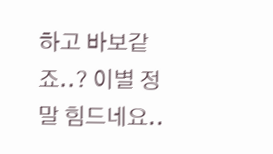하고 바보같죠..? 이별 정말 힘드네요..